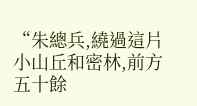“朱總兵,繞過這片小山丘和密林,前方五十餘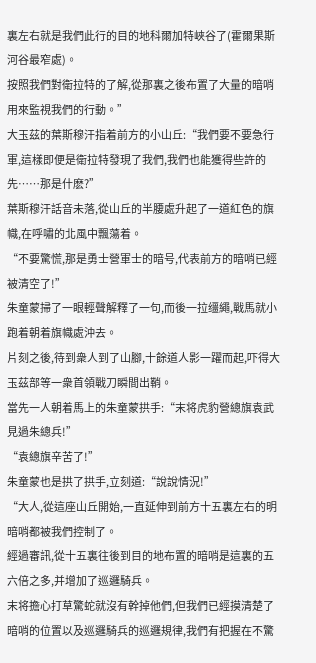裏左右就是我們此行的目的地科爾加特峽谷了(霍爾果斯河谷最窄處)。
按照我們對衛拉特的了解,從那裏之後布置了大量的暗哨用來監視我們的行動。”
大玉茲的葉斯穆汗指着前方的小山丘:“我們要不要急行軍,這樣即便是衛拉特發現了我們,我們也能獲得些許的先……那是什麽?”
葉斯穆汗話音未落,從山丘的半腰處升起了一道紅色的旗幟,在呼嘯的北風中飄蕩着。
“不要驚慌,那是勇士營軍士的暗号,代表前方的暗哨已經被清空了!”
朱童蒙掃了一眼輕聲解釋了一句,而後一拉缰繩,戰馬就小跑着朝着旗幟處沖去。
片刻之後,待到衆人到了山腳,十餘道人影一躍而起,吓得大玉茲部等一衆首領戰刀瞬間出鞘。
當先一人朝着馬上的朱童蒙拱手:“末将虎豹營總旗袁武見過朱總兵!”
“袁總旗辛苦了!”
朱童蒙也是拱了拱手,立刻道:“說說情況!”
“大人,從這座山丘開始,一直延伸到前方十五裏左右的明暗哨都被我們控制了。
經過審訊,從十五裏往後到目的地布置的暗哨是這裏的五六倍之多,并增加了巡邏騎兵。
末将擔心打草驚蛇就沒有幹掉他們,但我們已經摸清楚了暗哨的位置以及巡邏騎兵的巡邏規律,我們有把握在不驚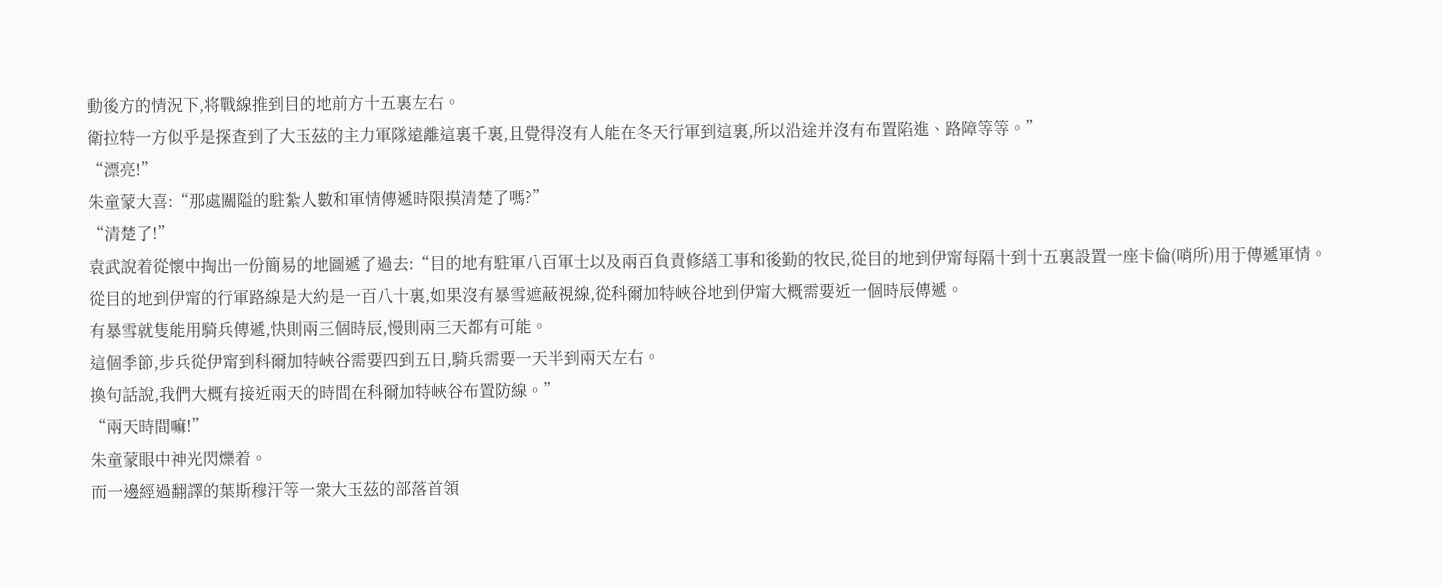動後方的情況下,将戰線推到目的地前方十五裏左右。
衛拉特一方似乎是探查到了大玉茲的主力軍隊遠離這裏千裏,且覺得沒有人能在冬天行軍到這裏,所以沿途并沒有布置陷進、路障等等。”
“漂亮!”
朱童蒙大喜:“那處關隘的駐紮人數和軍情傳遞時限摸清楚了嗎?”
“清楚了!”
袁武說着從懷中掏出一份簡易的地圖遞了過去:“目的地有駐軍八百軍士以及兩百負責修繕工事和後勤的牧民,從目的地到伊甯每隔十到十五裏設置一座卡倫(哨所)用于傳遞軍情。
從目的地到伊甯的行軍路線是大約是一百八十裏,如果沒有暴雪遮蔽視線,從科爾加特峽谷地到伊甯大概需要近一個時辰傳遞。
有暴雪就隻能用騎兵傳遞,快則兩三個時辰,慢則兩三天都有可能。
這個季節,步兵從伊甯到科爾加特峽谷需要四到五日,騎兵需要一天半到兩天左右。
換句話說,我們大概有接近兩天的時間在科爾加特峽谷布置防線。”
“兩天時間嘛!”
朱童蒙眼中神光閃爍着。
而一邊經過翻譯的葉斯穆汗等一衆大玉茲的部落首領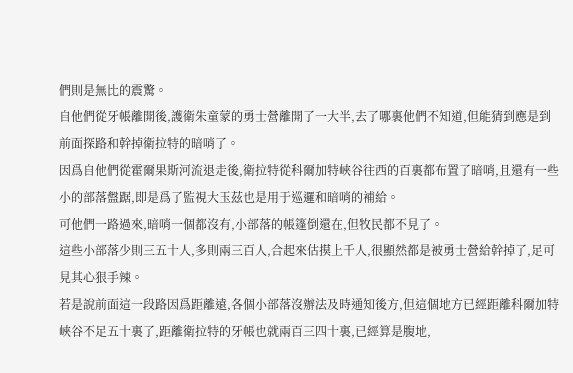們則是無比的震驚。
自他們從牙帳離開後,護衛朱童蒙的勇士營離開了一大半,去了哪裏他們不知道,但能猜到應是到前面探路和幹掉衛拉特的暗哨了。
因爲自他們從霍爾果斯河流退走後,衛拉特從科爾加特峽谷往西的百裏都布置了暗哨,且還有一些小的部落盤踞,即是爲了監視大玉茲也是用于巡邏和暗哨的補給。
可他們一路過來,暗哨一個都沒有,小部落的帳篷倒還在,但牧民都不見了。
這些小部落少則三五十人,多則兩三百人,合起來估摸上千人,很顯然都是被勇士營給幹掉了,足可見其心狠手辣。
若是說前面這一段路因爲距離遠,各個小部落沒辦法及時通知後方,但這個地方已經距離科爾加特峽谷不足五十裏了,距離衛拉特的牙帳也就兩百三四十裏,已經算是腹地,